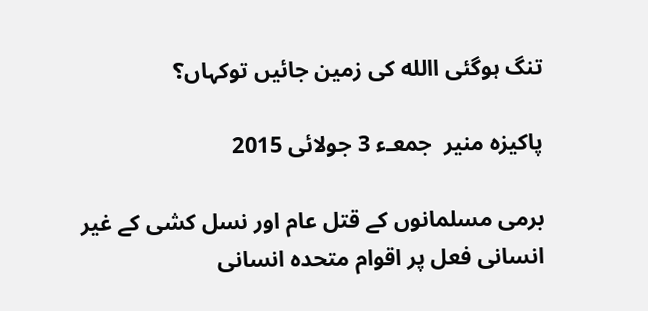تنگ ہوگئی االله کی زمین جائیں توکہاں؟

پاکیزہ منیر  جمعـء 3 جولائی 2015

برمی مسلمانوں کے قتل عام اور نسل کشی کے غیر انسانی فعل پر اقوام متحدہ انسانی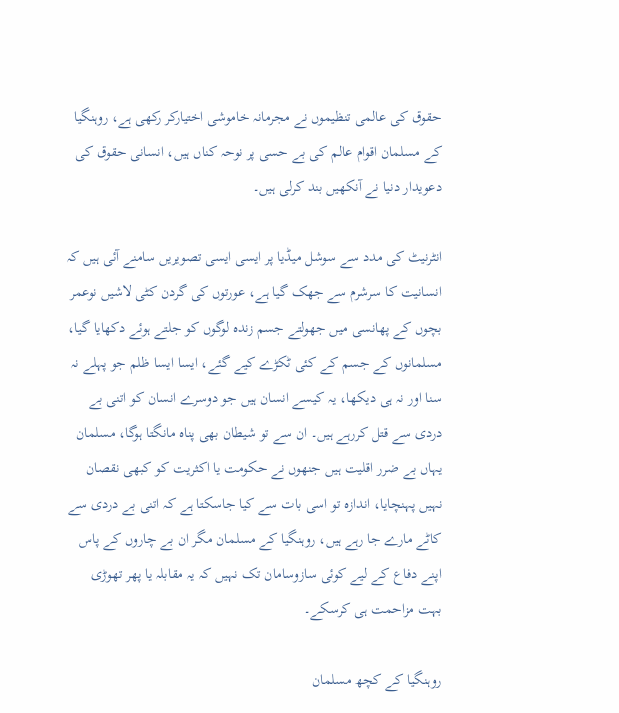حقوق کی عالمی تنظیموں نے مجرمانہ خاموشی اختیارکر رکھی ہے، روہنگیا کے مسلمان اقوام عالم کی بے حسی پر نوحہ کناں ہیں، انسانی حقوق کی دعویدار دنیا نے آنکھیں بند کرلی ہیں۔

انٹرنیٹ کی مدد سے سوشل میڈیا پر ایسی ایسی تصویریں سامنے آئی ہیں کہ انسانیت کا سرشرم سے جھک گیا ہے، عورتوں کی گردن کٹی لاشیں نوعمر بچوں کے پھانسی میں جھولتے جسم زندہ لوگوں کو جلتے ہوئے دکھایا گیا، مسلمانوں کے جسم کے کئی ٹکڑے کیے گئے، ایسا ایسا ظلم جو پہلے نہ سنا اور نہ ہی دیکھا، یہ کیسے انسان ہیں جو دوسرے انسان کو اتنی بے دردی سے قتل کررہے ہیں۔ ان سے تو شیطان بھی پناہ مانگتا ہوگا، مسلمان یہاں بے ضرر اقلیت ہیں جنھوں نے حکومت یا اکثریت کو کبھی نقصان نہیں پہنچایا، اندازہ تو اسی بات سے کیا جاسکتا ہے کہ اتنی بے دردی سے کاٹے مارے جا رہے ہیں، روہنگیا کے مسلمان مگر ان بے چاروں کے پاس اپنے دفاع کے لیے کوئی سازوسامان تک نہیں کہ یہ مقابلہ یا پھر تھوڑی بہت مزاحمت ہی کرسکے۔

روہنگیا کے کچھ مسلمان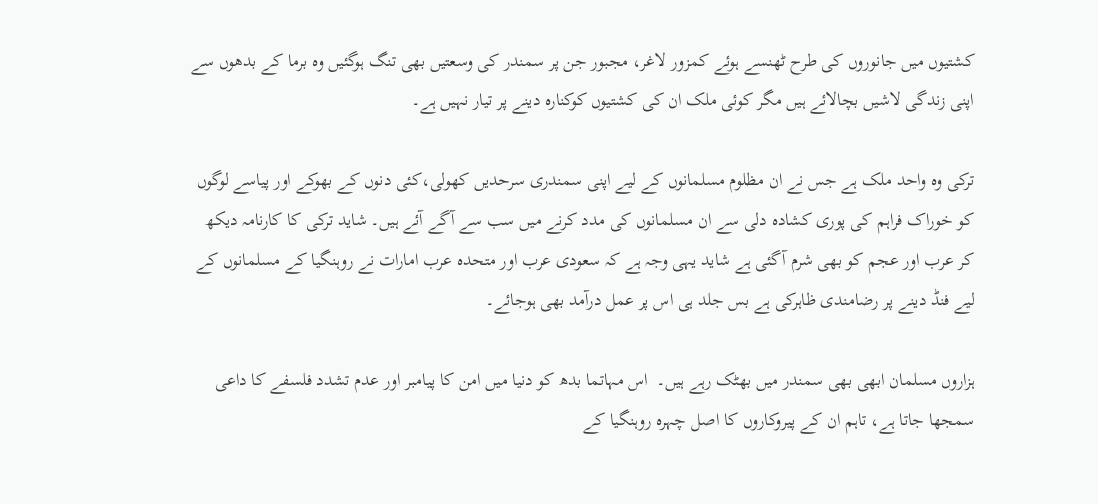کشتیوں میں جانوروں کی طرح ٹھنسے ہوئے کمزور لاغر، مجبور جن پر سمندر کی وسعتیں بھی تنگ ہوگئیں وہ برما کے بدھوں سے اپنی زندگی لاشیں بچالائے ہیں مگر کوئی ملک ان کی کشتیوں کوکنارہ دینے پر تیار نہیں ہے۔

ترکی وہ واحد ملک ہے جس نے ان مظلوم مسلمانوں کے لیے اپنی سمندری سرحدیں کھولی،کئی دنوں کے بھوکے اور پیاسے لوگوں کو خوراک فراہم کی پوری کشادہ دلی سے ان مسلمانوں کی مدد کرنے میں سب سے آگے آئے ہیں۔ شاید ترکی کا کارنامہ دیکھ کر عرب اور عجم کو بھی شرم آگئی ہے شاید یہی وجہ ہے کہ سعودی عرب اور متحدہ عرب امارات نے روہنگیا کے مسلمانوں کے لیے فنڈ دینے پر رضامندی ظاہرکی ہے بس جلد ہی اس پر عمل درآمد بھی ہوجائے۔

ہزاروں مسلمان ابھی بھی سمندر میں بھٹک رہے ہیں۔  اس مہاتما بدھ کو دنیا میں امن کا پیامبر اور عدم تشدد فلسفے کا داعی سمجھا جاتا ہے، تاہم ان کے پیروکاروں کا اصل چہرہ روہنگیا کے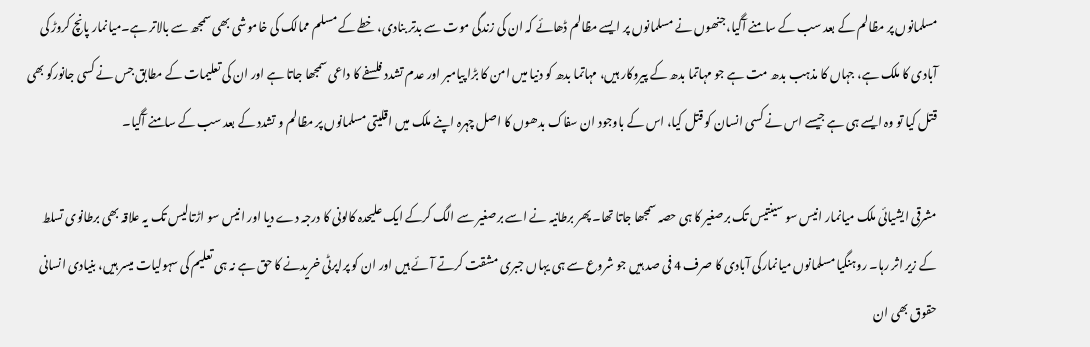مسلمانوں پر مظالم کے بعد سب کے سامنے آگیا،جنھوں نے مسلمانوں پر ایسے مظالم ڈھائے کہ ان کی زندگی موت سے بدتر بنادی، خطے کے مسلم ممالک کی خاموشی بھی سمجھ سے بالاتر ہے۔میانمار پانچ کروڑ کی آبادی کا ملک ہے، جہاں کا مذہب بدھ مت ہے جو مہاتما بدھ کے پیروکار ہیں، مہاتما بدھ کو دنیا میں امن کا بڑا پیامبر اور عدم تشدد فلسفے کا داعی سمجھا جاتا ہے اور ان کی تعلیمات کے مطابق جس نے کسی جانورکو بھی قتل کیا تو وہ ایسے ہی ہے جیسے اس نے کسی انسان کو قتل کیا، اس کے باوجود ان سفاک بدھوں کا اصل چہرہ اپنے ملک میں اقلیتی مسلمانوں پر مظالم و تشدد کے بعد سب کے سامنے آگیا۔

مشرقی ایشیائی ملک میانمار انیس سو سینتیس تک برصغیر کا ہی حصہ سمجھا جاتا تھا۔ پھر برطانیہ نے اسے برصغیر سے الگ کرکے ایک علیحدہ کالونی کا درجہ دے دیا اور انیس سو اڑتالیس تک یہ علاقہ بھی برطانوی تسلط کے زیر اثر رہا۔ روہنگیا مسلمانوں میانمارکی آبادی کا صرف 4 فی صد ہیں جو شروع سے ہی یہاں جبری مشقت کرتے آئے ہیں اور ان کو پراپرٹی خریدنے کا حق ہے نہ ہی تعلیم کی سہولیات میسر ہیں، بنیادی انسانی حقوق بھی ان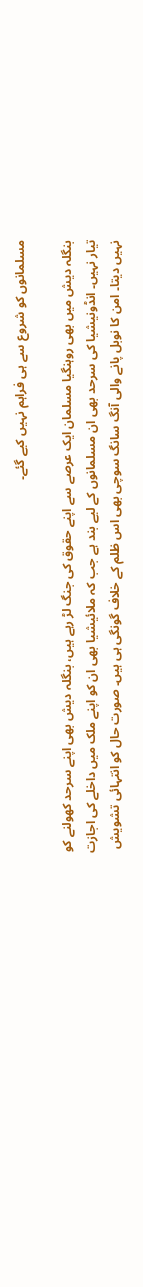مسلمانوں کو شروع سے ہی فراہم نہیں کیے گئے۔

بنگلہ دیش میں بھی روہنگیا مسلمان ایک عرصے سے اپنے حقوق کی جنگ لڑ رہے ہیں، بنگلہ دیش بھی اپنے سرحد کھولنے کو تیار نہیں۔ انڈونیشیا کی سرحد بھی ان مسلمانوں کے لیے بند ہے جب کہ ملائیشیا بھی ان کو اپنے ملک میں داخلے کی اجازت نہیں دیتا۔ امن کا نوبل پانے والی آنگ سانگ سوچی بھی اس ظلم کے خلاف گونگی ہی ہیں۔ صورت حال کو انتہائی تشویش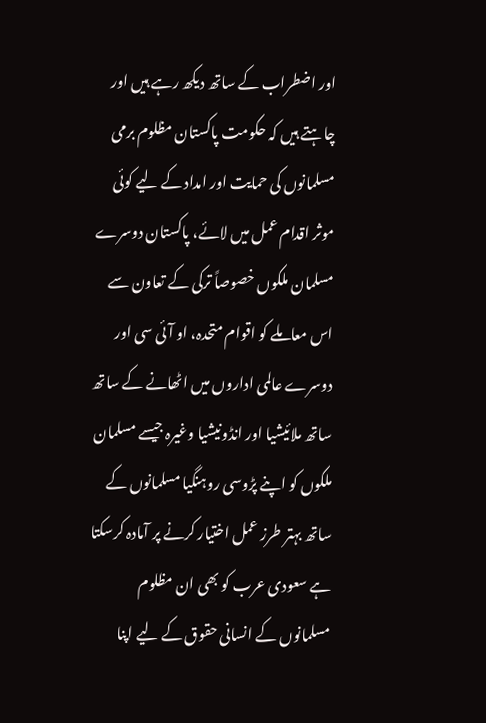اور اضطراب کے ساتھ دیکھ رہے ہیں اور چاہتے ہیں کہ حکومت پاکستان مظلوم برمی مسلمانوں کی حمایت اور امداد کے لیے کوئی موثر اقدام عمل میں لائے، پاکستان دوسرے مسلمان ملکوں خصوصاً ترکی کے تعاون سے اس معاملے کو اقوام متحدہ، او آئی سی اور دوسرے عالمی اداروں میں اٹھانے کے ساتھ ساتھ ملائیشیا اور انڈونیشیا وغیرہ جیسے مسلمان ملکوں کو اپنے پڑوسی روہنگیا مسلمانوں کے ساتھ بہتر طرز عمل اختیار کرنے پر آمادہ کرسکتا ہے سعودی عرب کو بھی ان مظلوم مسلمانوں کے انسانی حقوق کے لیے اپنا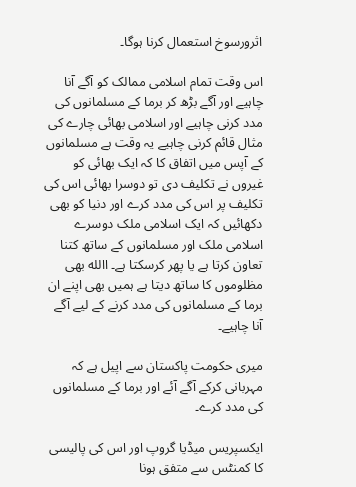اثرورسوخ استعمال کرنا ہوگا۔

اس وقت تمام اسلامی ممالک کو آگے آنا چاہیے اور آگے بڑھ کر برما کے مسلمانوں کی مدد کرنی چاہیے اور اسلامی بھائی چارے کی مثال قائم کرنی چاہیے یہ وقت ہے مسلمانوں کے آپس میں اتفاق کا کہ ایک بھائی کو غیروں نے تکلیف دی تو دوسرا بھائی اس کی تکلیف پر اس کی مدد کرے اور دنیا کو بھی دکھائیں کہ ایک اسلامی ملک دوسرے اسلامی ملک اور مسلمانوں کے ساتھ کتنا تعاون کرتا ہے یا پھر کرسکتا ہے۔ االله بھی مظلوموں کا ساتھ دیتا ہے ہمیں بھی اپنے ان برما کے مسلمانوں کی مدد کرنے کے لیے آگے آنا چاہیے۔

میری حکومت پاکستان سے اپیل ہے کہ مہربانی کرکے آگے آئے اور برما کے مسلمانوں کی مدد کرے۔

ایکسپریس میڈیا گروپ اور اس کی پالیسی کا کمنٹس سے متفق ہونا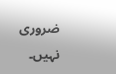ضروری نہیں۔